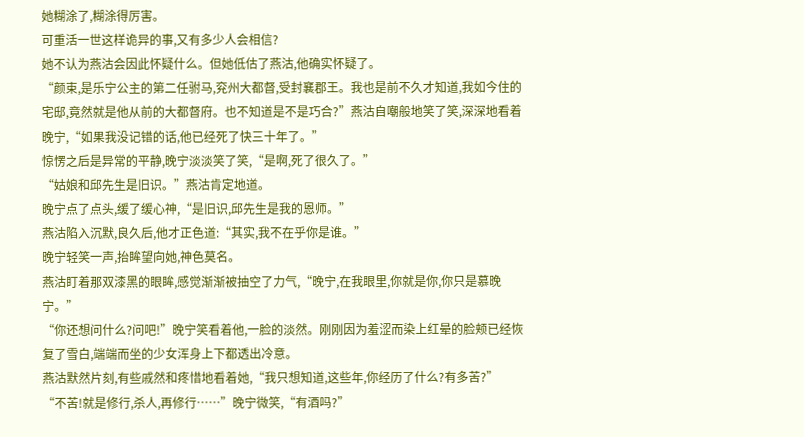她糊涂了,糊涂得厉害。
可重活一世这样诡异的事,又有多少人会相信?
她不认为燕沽会因此怀疑什么。但她低估了燕沽,他确实怀疑了。
“颜束,是乐宁公主的第二任驸马,兖州大都督,受封襄郡王。我也是前不久才知道,我如今住的宅邸,竟然就是他从前的大都督府。也不知道是不是巧合?”燕沽自嘲般地笑了笑,深深地看着晚宁,“如果我没记错的话,他已经死了快三十年了。”
惊愣之后是异常的平静,晚宁淡淡笑了笑,“是啊,死了很久了。”
“姑娘和邱先生是旧识。”燕沽肯定地道。
晚宁点了点头,缓了缓心神,“是旧识,邱先生是我的恩师。”
燕沽陷入沉默,良久后,他才正色道:“其实,我不在乎你是谁。”
晚宁轻笑一声,抬眸望向她,神色莫名。
燕沽盯着那双漆黑的眼眸,感觉渐渐被抽空了力气,“晚宁,在我眼里,你就是你,你只是慕晚宁。”
“你还想问什么?问吧!”晚宁笑看着他,一脸的淡然。刚刚因为羞涩而染上红晕的脸颊已经恢复了雪白,端端而坐的少女浑身上下都透出冷意。
燕沽默然片刻,有些戚然和疼惜地看着她,“我只想知道,这些年,你经历了什么?有多苦?”
“不苦!就是修行,杀人,再修行……”晚宁微笑,“有酒吗?”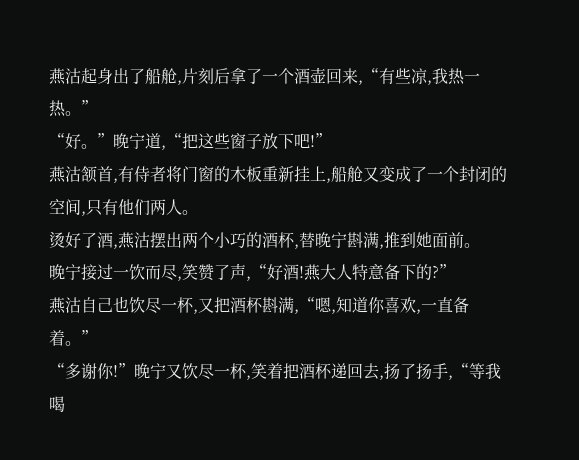燕沽起身出了船舱,片刻后拿了一个酒壶回来,“有些凉,我热一热。”
“好。”晚宁道,“把这些窗子放下吧!”
燕沽颔首,有侍者将门窗的木板重新挂上,船舱又变成了一个封闭的空间,只有他们两人。
烫好了酒,燕沽摆出两个小巧的酒杯,替晚宁斟满,推到她面前。
晚宁接过一饮而尽,笑赞了声,“好酒!燕大人特意备下的?”
燕沽自己也饮尽一杯,又把酒杯斟满,“嗯,知道你喜欢,一直备着。”
“多谢你!”晚宁又饮尽一杯,笑着把酒杯递回去,扬了扬手,“等我喝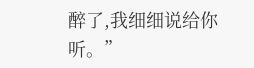醉了,我细细说给你听。”